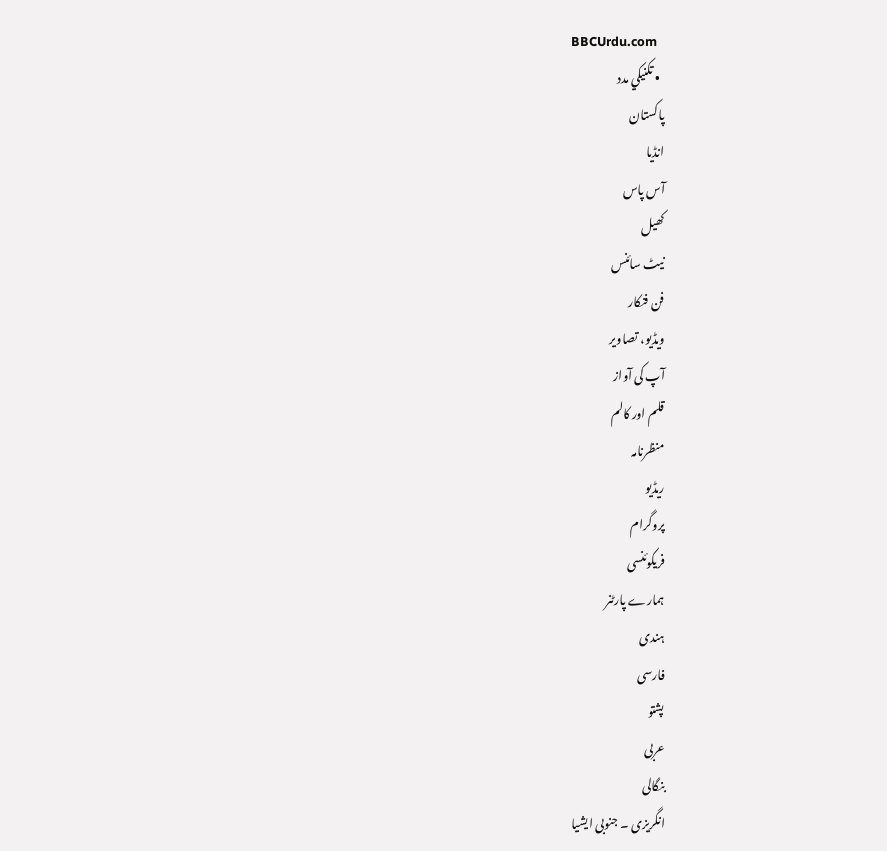BBCUrdu.com
  • تکنيکي مدد
پاکستان
انڈیا
آس پاس
کھیل
نیٹ سائنس
فن فنکار
ویڈیو، تصاویر
آپ کی آواز
قلم اور کالم
منظرنامہ
ریڈیو
پروگرام
فریکوئنسی
ہمارے پارٹنر
ہندی
فارسی
پشتو
عربی
بنگالی
انگریزی ۔ جنوبی ایشیا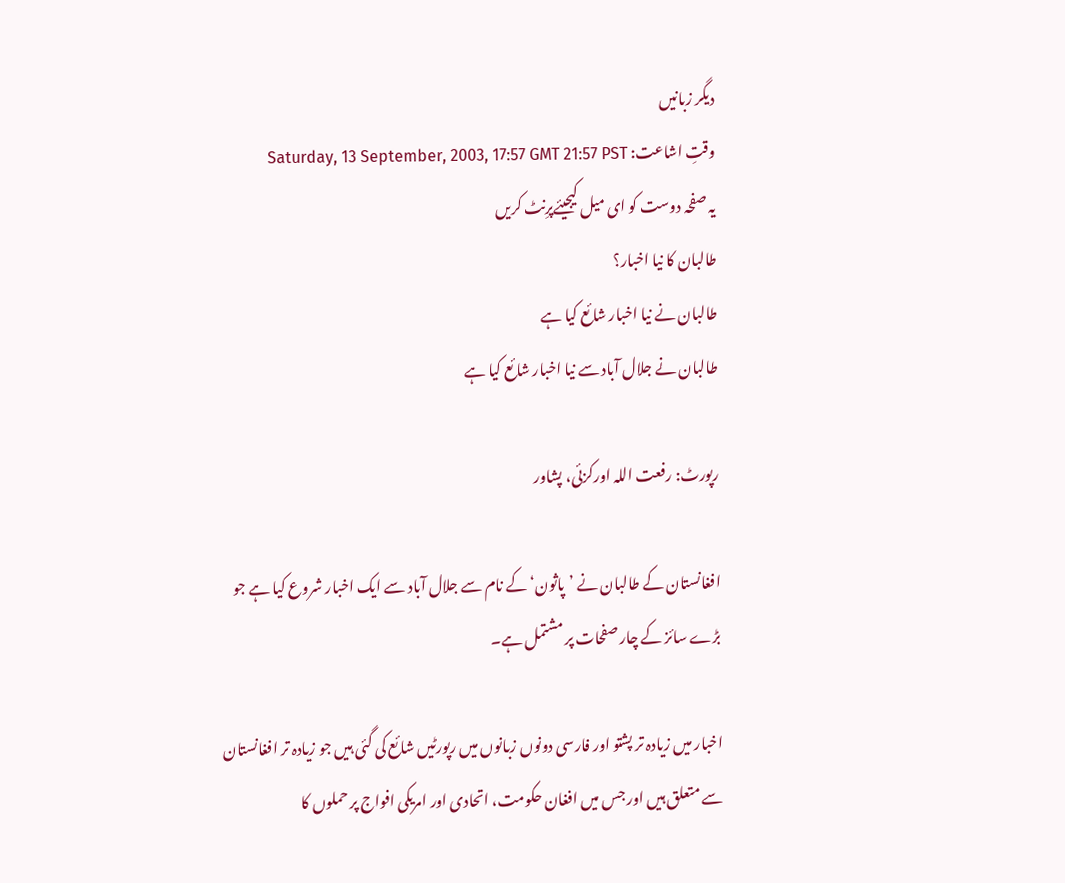دیگر زبانیں
وقتِ اشاعت: Saturday, 13 September, 2003, 17:57 GMT 21:57 PST
یہ صفحہ دوست کو ای میل کیجیئےپرِنٹ کریں
طالبان کا نیا اخبار؟
طالبان نے نیا اخبار شائع کیا ہے
طالبان نے جلال آباد سے نیا اخبار شائع کیا ہے

رپورٹ: رفعت اللہ اورکزئی، پشاور

افغانستان کے طالبان نے ’پاثون‘ کے نام سے جلال آباد سے ایک اخبار شروع کیا ہے جو بڑے سائز کے چار صفحات پر مشتمل ہے۔

اخبار میں زیادہ تر پشتو اور فارسی دونوں زبانوں میں رپورٹیں شائع کی گئی ہیں جو زیادہ تر افغانستان سے متعلق ہیں اور جس میں افغان حکومت، اتحادی اور امریکی افواج پر حملوں کا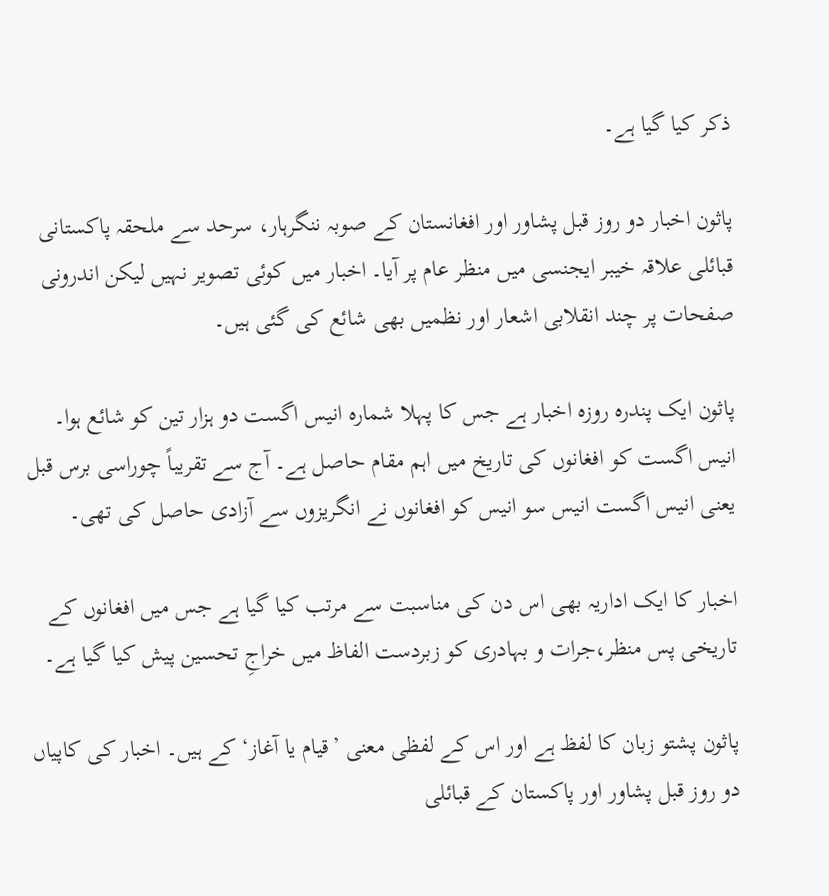ذکر کیا گیا ہے۔

پاثون اخبار دو روز قبل پشاور اور افغانستان کے صوبہ ننگرہار، سرحد سے ملحقہ پاکستانی قبائلی علاقہ خیبر ایجنسی میں منظر عام پر آیا۔ اخبار میں کوئی تصویر نہیں لیکن اندرونی صفحات پر چند انقلابی اشعار اور نظمیں بھی شائع کی گئی ہیں۔

پاثون ایک پندرہ روزہ اخبار ہے جس کا پہلا شمارہ انیس اگست دو ہزار تین کو شائع ہوا۔ انیس اگست کو افغانوں کی تاریخ میں اہم مقام حاصل ہے۔ آج سے تقریباً چوراسی برس قبل یعنی انیس اگست انیس سو انیس کو افغانوں نے انگریزوں سے آزادی حاصل کی تھی۔

اخبار کا ایک اداریہ بھی اس دن کی مناسبت سے مرتب کیا گیا ہے جس میں افغانوں کے تاریخی پس منظر،جرات و بہادری کو زبردست الفاظ میں خراجِ تحسین پیش کیا گیا ہے۔

پاثون پشتو زبان کا لفظ ہے اور اس کے لفظی معنی ’قیام یا آغاز‘ کے ہیں۔ اخبار کی کاپیاں دو روز قبل پشاور اور پاکستان کے قبائلی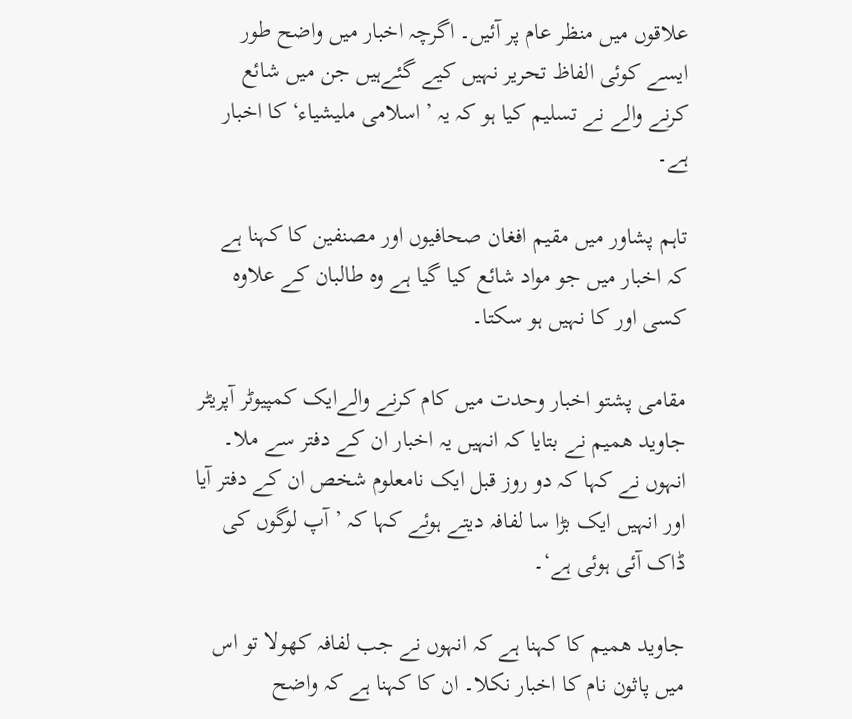علاقوں میں منظر عام پر آئیں۔ اگرچہ اخبار میں واضح طور ایسے کوئی الفاظ تحریر نہیں کیے گئےہیں جن میں شائع کرنے والے نے تسلیم کیا ہو کہ یہ ’اسلامی ملیشیاء‘ کا اخبار ہے۔

تاہم پشاور میں مقیم افغان صحافیوں اور مصنفین کا کہنا ہے کہ اخبار میں جو مواد شائع کیا گیا ہے وہ طالبان کے علاوہ کسی اور کا نہیں ہو سکتا۔

مقامی پشتو اخبار وحدت میں کام کرنے والےایک کمپیوٹر آپریٹر جاوید ھمیم نے بتایا کہ انہیں یہ اخبار ان کے دفتر سے ملا۔ انہوں نے کہا کہ دو روز قبل ایک نامعلوم شخص ان کے دفتر آیا اور انہیں ایک بڑا سا لفافہ دیتے ہوئے کہا کہ ’آپ لوگوں کی ڈاک آئی ہوئی ہے‘۔

جاوید ھمیم کا کہنا ہے کہ انہوں نے جب لفافہ کھولا تو اس میں پاثون نام کا اخبار نکلا۔ ان کا کہنا ہے کہ واضح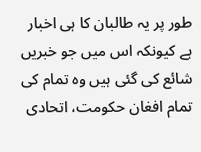طور پر یہ طالبان کا ہی اخبار ہے کیونکہ اس میں جو خبریں شائع کی گئی ہیں وہ تمام کی تمام افغان حکومت، اتحادی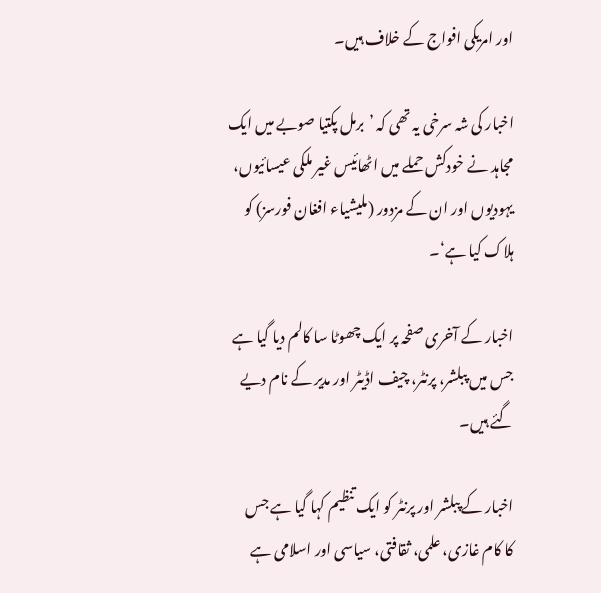اور امریکی افواج کے خلاف ہیں۔

اخبار کی شہ سرخی یہ تھی کہ ’برمل پکتیا صوبے میں ایک مجاہد نے خودکش حملے میں اٹھائیس غیر ملکی عیسائیوں، یہودیوں اور ان کے مزدور (ملیشیاء افغان فورسز) کو ہلاک کیا ہے‘۔

اخبار کے آخری صفحہ پر ایک چھوٹا سا کالم دیا گیا ہے جس میں پبلشر، پرنٹر، چیف اڈیٹر اور مدیر کے نام دیے گئے ہیں۔

اخبار کے پبلشر اور پرنٹر کو ایک تنظیم کہا گیا ہے جس کا کام غازی، علمی، ثقافتی، سیاسی اور اسلامی ہے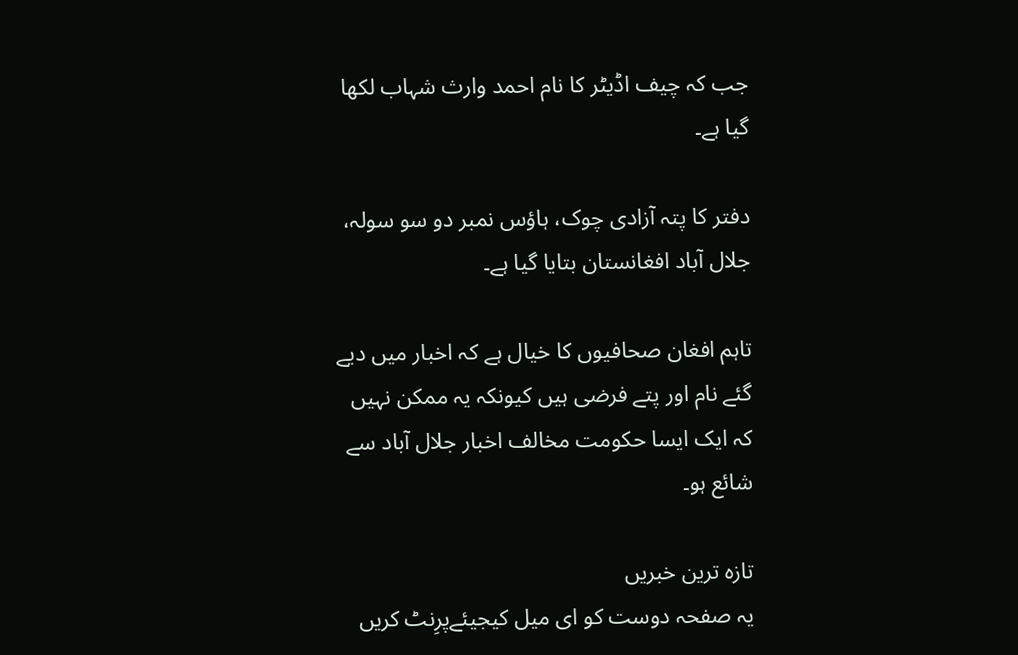جب کہ چیف اڈیٹر کا نام احمد وارث شہاب لکھا گیا ہے۔

دفتر کا پتہ آزادی چوک، ہاؤس نمبر دو سو سولہ، جلال آباد افغانستان بتایا گیا ہے۔

تاہم افغان صحافیوں کا خیال ہے کہ اخبار میں دیے گئے نام اور پتے فرضی ہیں کیونکہ یہ ممکن نہیں کہ ایک ایسا حکومت مخالف اخبار جلال آباد سے شائع ہو۔

تازہ ترین خبریں
یہ صفحہ دوست کو ای میل کیجیئےپرِنٹ کریں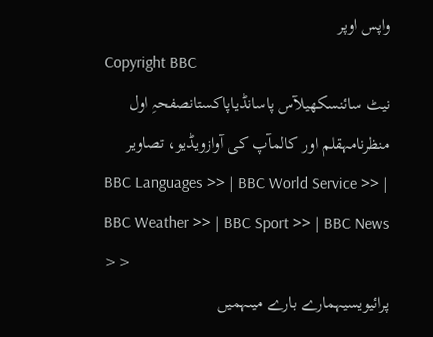واپس اوپر
Copyright BBC
نیٹ سائنسکھیلآس پاسانڈیاپاکستانصفحہِ اول
منظرنامہقلم اور کالمآپ کی آوازویڈیو، تصاویر
BBC Languages >> | BBC World Service >> | BBC Weather >> | BBC Sport >> | BBC News >>
پرائیویسیہمارے بارے میںہمیں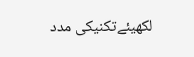لکھیئےتکنیکی مدد